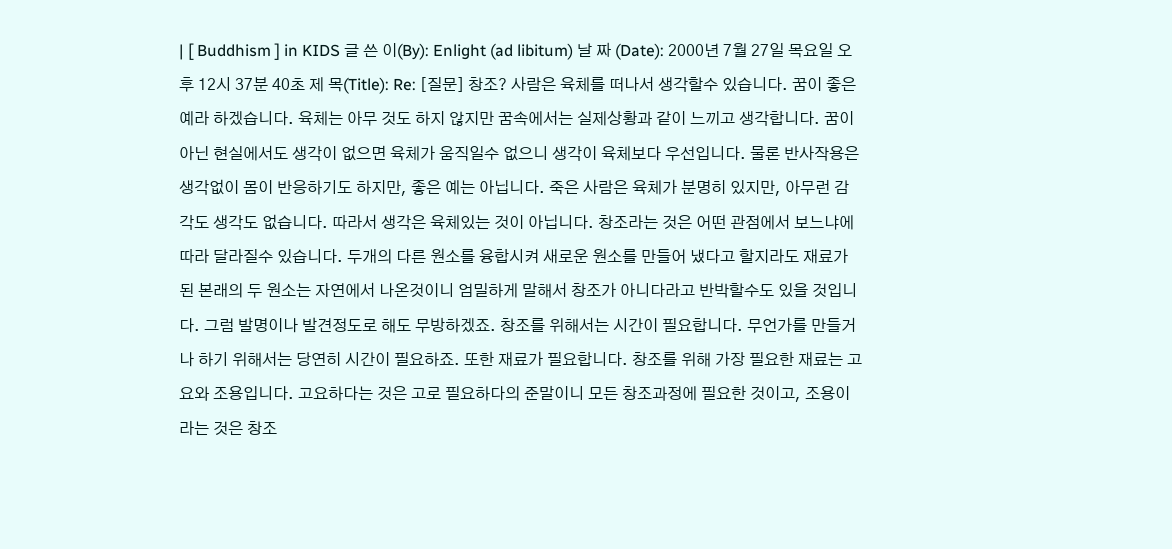| [ Buddhism ] in KIDS 글 쓴 이(By): Enlight (ad libitum) 날 짜 (Date): 2000년 7월 27일 목요일 오후 12시 37분 40초 제 목(Title): Re: [질문] 창조? 사람은 육체를 떠나서 생각할수 있습니다. 꿈이 좋은 예라 하겠습니다. 육체는 아무 것도 하지 않지만 꿈속에서는 실제상황과 같이 느끼고 생각합니다. 꿈이 아닌 현실에서도 생각이 없으면 육체가 움직일수 없으니 생각이 육체보다 우선입니다. 물론 반사작용은 생각없이 몸이 반응하기도 하지만, 좋은 예는 아닙니다. 죽은 사람은 육체가 분명히 있지만, 아무런 감각도 생각도 없습니다. 따라서 생각은 육체있는 것이 아닙니다. 창조라는 것은 어떤 관점에서 보느냐에 따라 달라질수 있습니다. 두개의 다른 원소를 융합시켜 새로운 원소를 만들어 냈다고 할지라도 재료가 된 본래의 두 원소는 자연에서 나온것이니 엄밀하게 말해서 창조가 아니다라고 반박할수도 있을 것입니다. 그럼 발명이나 발견정도로 해도 무방하겠죠. 창조를 위해서는 시간이 필요합니다. 무언가를 만들거나 하기 위해서는 당연히 시간이 필요하죠. 또한 재료가 필요합니다. 창조를 위해 가장 필요한 재료는 고요와 조용입니다. 고요하다는 것은 고로 필요하다의 준말이니 모든 창조과정에 필요한 것이고, 조용이라는 것은 창조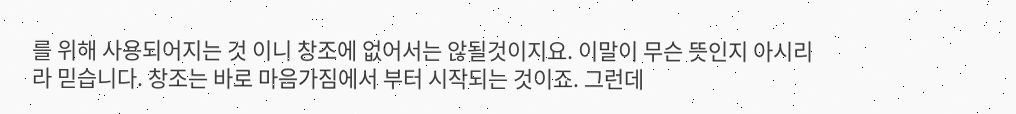를 위해 사용되어지는 것 이니 창조에 없어서는 않될것이지요. 이말이 무슨 뜻인지 아시리라 믿습니다. 창조는 바로 마음가짐에서 부터 시작되는 것이죠. 그런데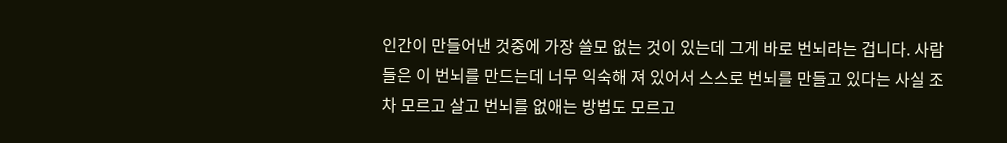인간이 만들어낸 것중에 가장 쓸모 없는 것이 있는데 그게 바로 번뇌라는 겁니다. 사람들은 이 번뇌를 만드는데 너무 익숙해 져 있어서 스스로 번뇌를 만들고 있다는 사실 조차 모르고 살고 번뇌를 없애는 방법도 모르고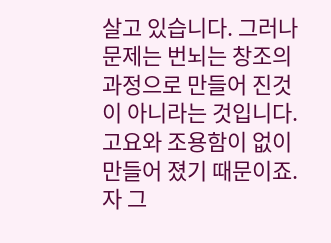살고 있습니다. 그러나 문제는 번뇌는 창조의 과정으로 만들어 진것이 아니라는 것입니다. 고요와 조용함이 없이 만들어 졌기 때문이죠. 자 그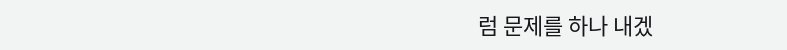럼 문제를 하나 내겠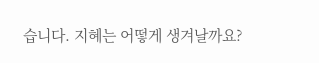습니다. 지혜는 어떻게 생겨날까요?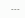---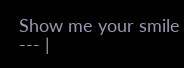Show me your smile --- |